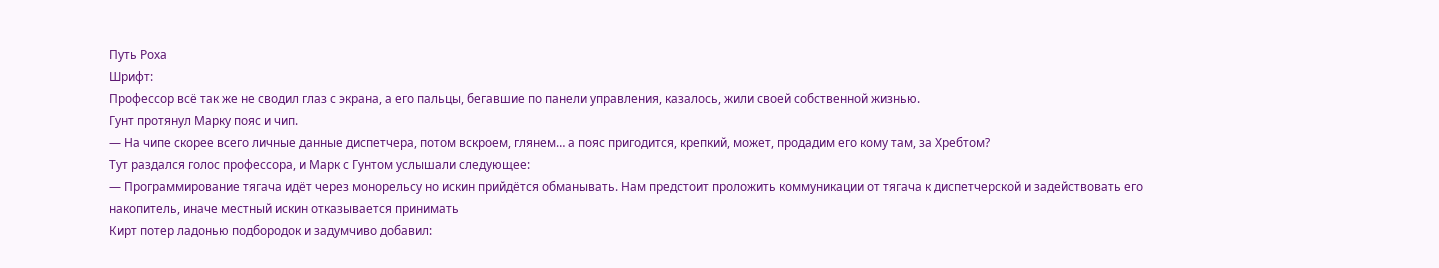Путь Роха
Шрифт:
Профессор всё так же не сводил глаз с экрана, а его пальцы, бегавшие по панели управления, казалось, жили своей собственной жизнью.
Гунт протянул Марку пояс и чип.
— На чипе скорее всего личные данные диспетчера, потом вскроем, глянем… а пояс пригодится, крепкий, может, продадим его кому там, за Хребтом?
Тут раздался голос профессора, и Марк с Гунтом услышали следующее:
— Программирование тягача идёт через монорельсу но искин прийдётся обманывать. Нам предстоит проложить коммуникации от тягача к диспетчерской и задействовать его накопитель, иначе местный искин отказывается принимать
Кирт потер ладонью подбородок и задумчиво добавил: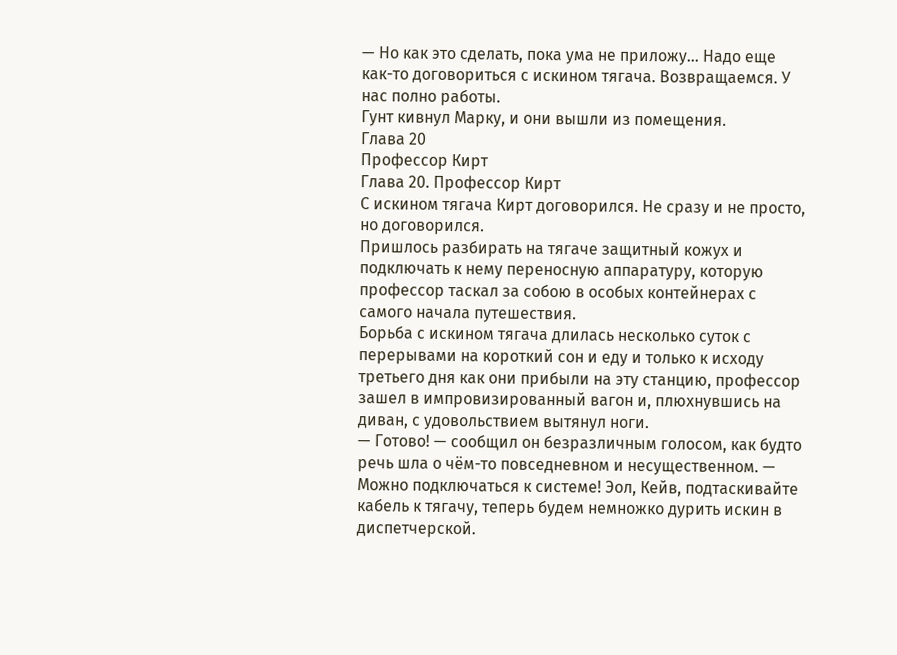— Но как это сделать, пока ума не приложу… Надо еще как-то договориться с искином тягача. Возвращаемся. У нас полно работы.
Гунт кивнул Марку, и они вышли из помещения.
Глава 20
Профессор Кирт
Глава 20. Профессор Кирт
С искином тягача Кирт договорился. Не сразу и не просто, но договорился.
Пришлось разбирать на тягаче защитный кожух и подключать к нему переносную аппаратуру, которую профессор таскал за собою в особых контейнерах с самого начала путешествия.
Борьба с искином тягача длилась несколько суток с перерывами на короткий сон и еду и только к исходу третьего дня как они прибыли на эту станцию, профессор зашел в импровизированный вагон и, плюхнувшись на диван, с удовольствием вытянул ноги.
— Готово! — сообщил он безразличным голосом, как будто речь шла о чём-то повседневном и несущественном. — Можно подключаться к системе! Эол, Кейв, подтаскивайте кабель к тягачу, теперь будем немножко дурить искин в диспетчерской.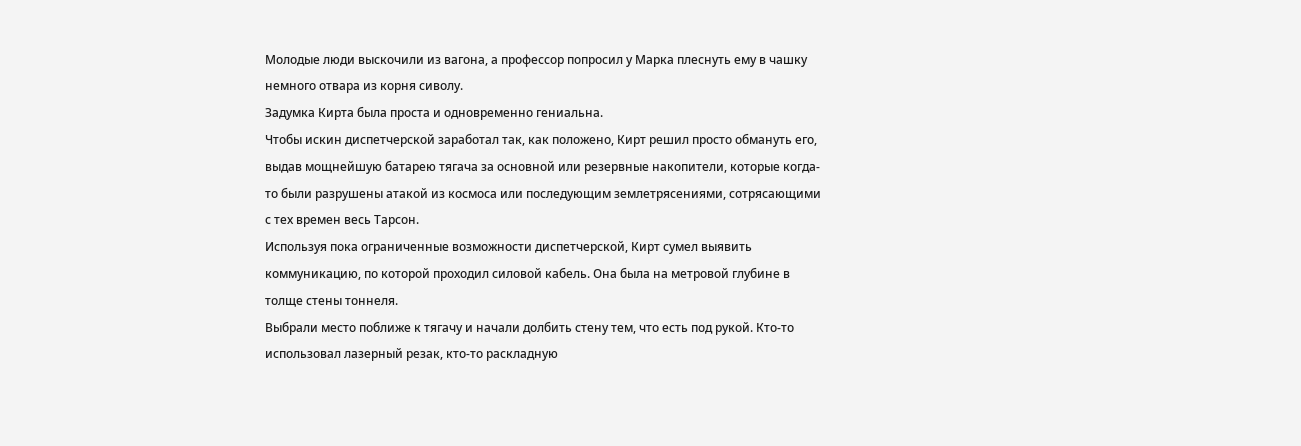Молодые люди выскочили из вагона, а профессор попросил у Марка плеснуть ему в чашку немного отвара из корня сиволу.
Задумка Кирта была проста и одновременно гениальна.
Чтобы искин диспетчерской заработал так, как положено, Кирт решил просто обмануть его, выдав мощнейшую батарею тягача за основной или резервные накопители, которые когда-то были разрушены атакой из космоса или последующим землетрясениями, сотрясающими с тех времен весь Тарсон.
Используя пока ограниченные возможности диспетчерской, Кирт сумел выявить коммуникацию, по которой проходил силовой кабель. Она была на метровой глубине в толще стены тоннеля.
Выбрали место поближе к тягачу и начали долбить стену тем, что есть под рукой. Кто-то использовал лазерный резак, кто-то раскладную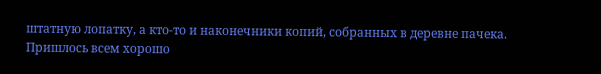штатную лопатку, а кто-то и наконечники копий, собранных в деревне пачека.
Пришлось всем хорошо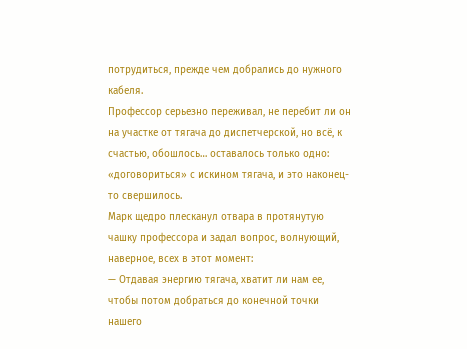потрудиться, прежде чем добрались до нужного кабеля.
Профессор серьезно переживал, не перебит ли он на участке от тягача до диспетчерской, но всё, к счастью, обошлось… оставалось только одно: «договориться» с искином тягача, и это наконец-то свершилось.
Марк щедро плесканул отвара в протянутую чашку профессора и задал вопрос, волнующий, наверное, всех в этот момент:
— Отдавая энергию тягача, хватит ли нам ее, чтобы потом добраться до конечной точки нашего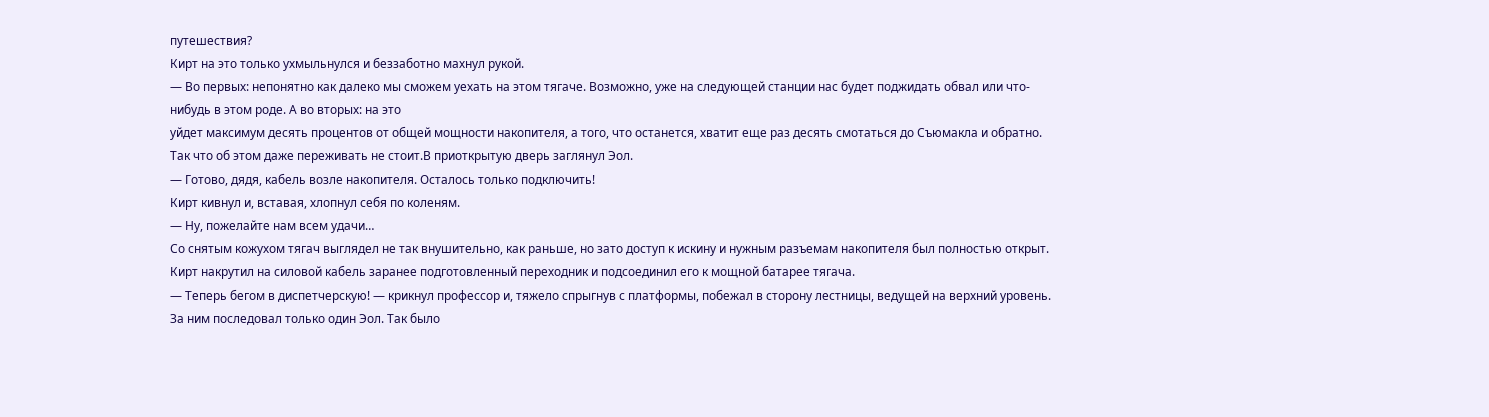путешествия?
Кирт на это только ухмыльнулся и беззаботно махнул рукой.
— Во первых: непонятно как далеко мы сможем уехать на этом тягаче. Возможно, уже на следующей станции нас будет поджидать обвал или что-нибудь в этом роде. А во вторых: на это
уйдет максимум десять процентов от общей мощности накопителя, а того, что останется, хватит еще раз десять смотаться до Съюмакла и обратно. Так что об этом даже переживать не стоит.В приоткрытую дверь заглянул Эол.
— Готово, дядя, кабель возле накопителя. Осталось только подключить!
Кирт кивнул и, вставая, хлопнул себя по коленям.
— Ну, пожелайте нам всем удачи…
Со снятым кожухом тягач выглядел не так внушительно, как раньше, но зато доступ к искину и нужным разъемам накопителя был полностью открыт.
Кирт накрутил на силовой кабель заранее подготовленный переходник и подсоединил его к мощной батарее тягача.
— Теперь бегом в диспетчерскую! — крикнул профессор и, тяжело спрыгнув с платформы, побежал в сторону лестницы, ведущей на верхний уровень.
За ним последовал только один Эол. Так было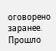оговорено заранее.
Прошло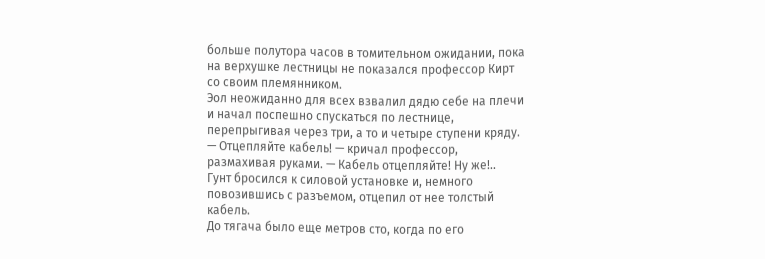больше полутора часов в томительном ожидании, пока на верхушке лестницы не показался профессор Кирт со своим племянником.
Эол неожиданно для всех взвалил дядю себе на плечи и начал поспешно спускаться по лестнице, перепрыгивая через три, а то и четыре ступени кряду.
— Отцепляйте кабель! — кричал профессор, размахивая руками. — Кабель отцепляйте! Ну же!..
Гунт бросился к силовой установке и, немного повозившись с разъемом, отцепил от нее толстый кабель.
До тягача было еще метров сто, когда по его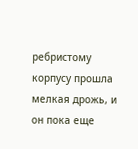ребристому корпусу прошла мелкая дрожь, и он пока еще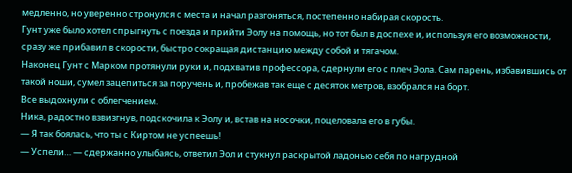медленно, но уверенно стронулся с места и начал разгоняться, постепенно набирая скорость.
Гунт уже было хотел спрыгнуть с поезда и прийти Эолу на помощь, но тот был в доспехе и, используя его возможности, сразу же прибавил в скорости, быстро сокращая дистанцию между собой и тягачом.
Наконец Гунт с Марком протянули руки и, подхватив профессора, сдернули его с плеч Эола. Сам парень, избавившись от такой ноши, сумел зацепиться за поручень и, пробежав так еще с десяток метров, взобрался на борт.
Все выдохнули с облегчением.
Ника, радостно взвизгнув, подскочила к Эолу и, встав на носочки, поцеловала его в губы.
— Я так боялась, что ты с Киртом не успеешь!
— Успели… — сдержанно улыбаясь, ответил Эол и стукнул раскрытой ладонью себя по нагрудной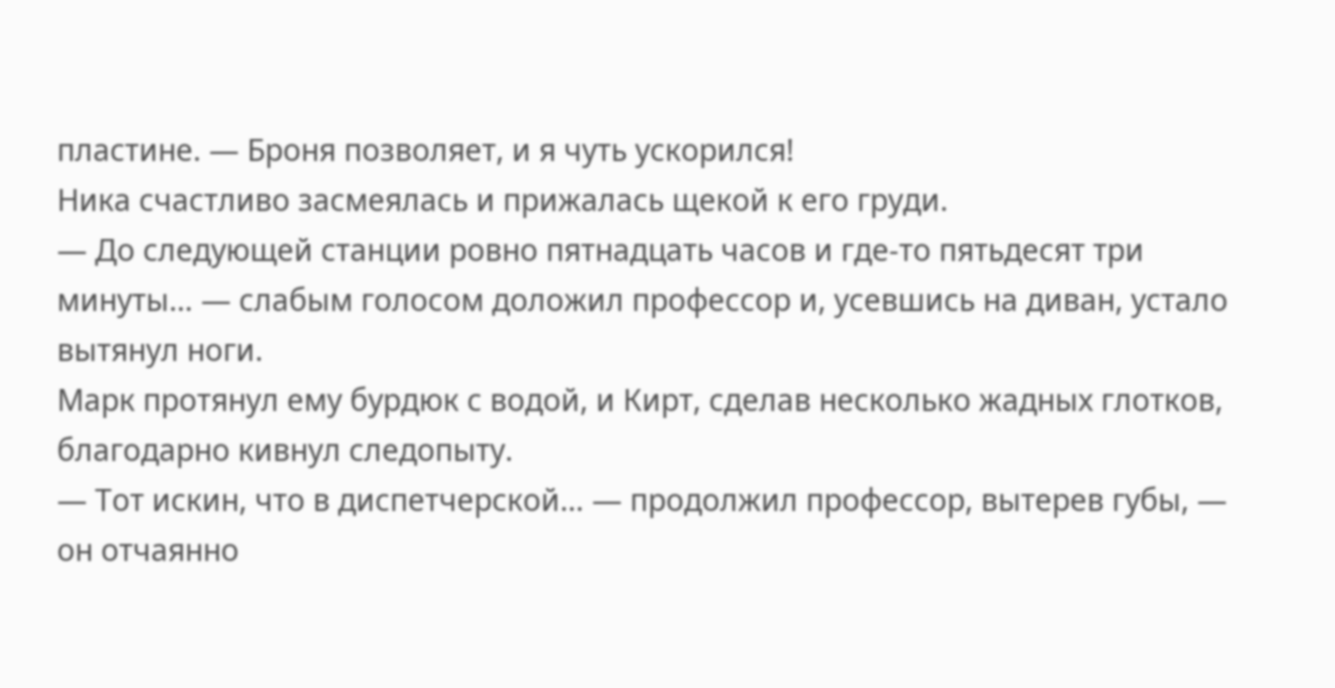пластине. — Броня позволяет, и я чуть ускорился!
Ника счастливо засмеялась и прижалась щекой к его груди.
— До следующей станции ровно пятнадцать часов и где-то пятьдесят три минуты… — слабым голосом доложил профессор и, усевшись на диван, устало вытянул ноги.
Марк протянул ему бурдюк с водой, и Кирт, сделав несколько жадных глотков, благодарно кивнул следопыту.
— Тот искин, что в диспетчерской… — продолжил профессор, вытерев губы, — он отчаянно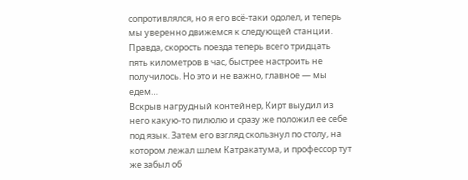сопротивлялся, но я его всё-таки одолел, и теперь мы уверенно движемся к следующей станции. Правда, скорость поезда теперь всего тридцать пять километров в час, быстрее настроить не получилось. Но это и не важно, главное — мы едем…
Вскрыв нагрудный контейнер, Кирт выудил из него какую-то пилюлю и сразу же положил ее себе под язык. Затем его взгляд скользнул по столу, на котором лежал шлем Катракатума, и профессор тут же забыл об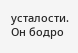усталости. Он бодро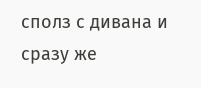сполз с дивана и сразу же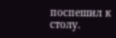поспешил к столу.